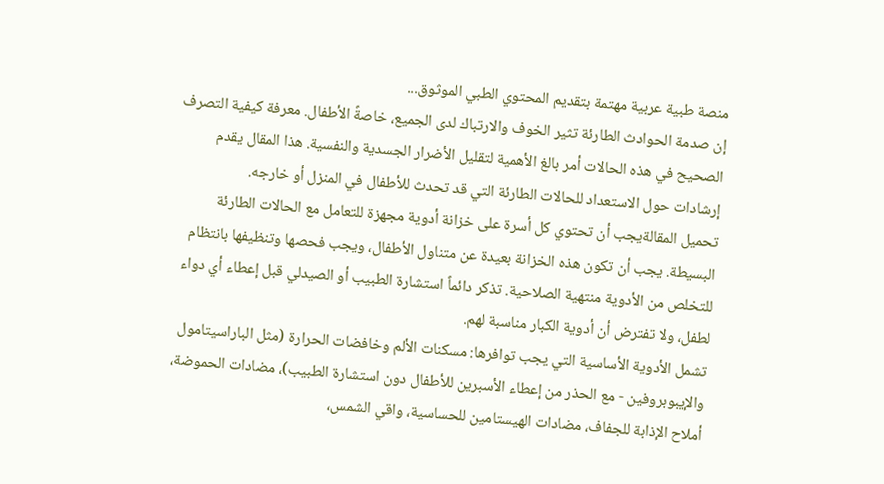منصة طبية عربية مهتمة بتقديم المحتوي الطبي الموثوق...
إن صدمة الحوادث الطارئة تثير الخوف والارتباك لدى الجميع، خاصةً الأطفال. معرفة كيفية التصرف الصحيح في هذه الحالات أمر بالغ الأهمية لتقليل الأضرار الجسدية والنفسية. هذا المقال يقدم إرشادات حول الاستعداد للحالات الطارئة التي قد تحدث للأطفال في المنزل أو خارجه.
تحميل المقالةيجب أن تحتوي كل أسرة على خزانة أدوية مجهزة للتعامل مع الحالات الطارئة البسيطة. يجب أن تكون هذه الخزانة بعيدة عن متناول الأطفال، ويجب فحصها وتنظيفها بانتظام للتخلص من الأدوية منتهية الصلاحية. تذكر دائماً استشارة الطبيب أو الصيدلي قبل إعطاء أي دواء لطفل، ولا تفترض أن أدوية الكبار مناسبة لهم.
تشمل الأدوية الأساسية التي يجب توافرها: مسكنات الألم وخافضات الحرارة (مثل الباراسيتامول والإيبوبروفين - مع الحذر من إعطاء الأسبرين للأطفال دون استشارة الطبيب)، مضادات الحموضة، أملاح الإذابة للجفاف، مضادات الهيستامين للحساسية، واقي الشمس،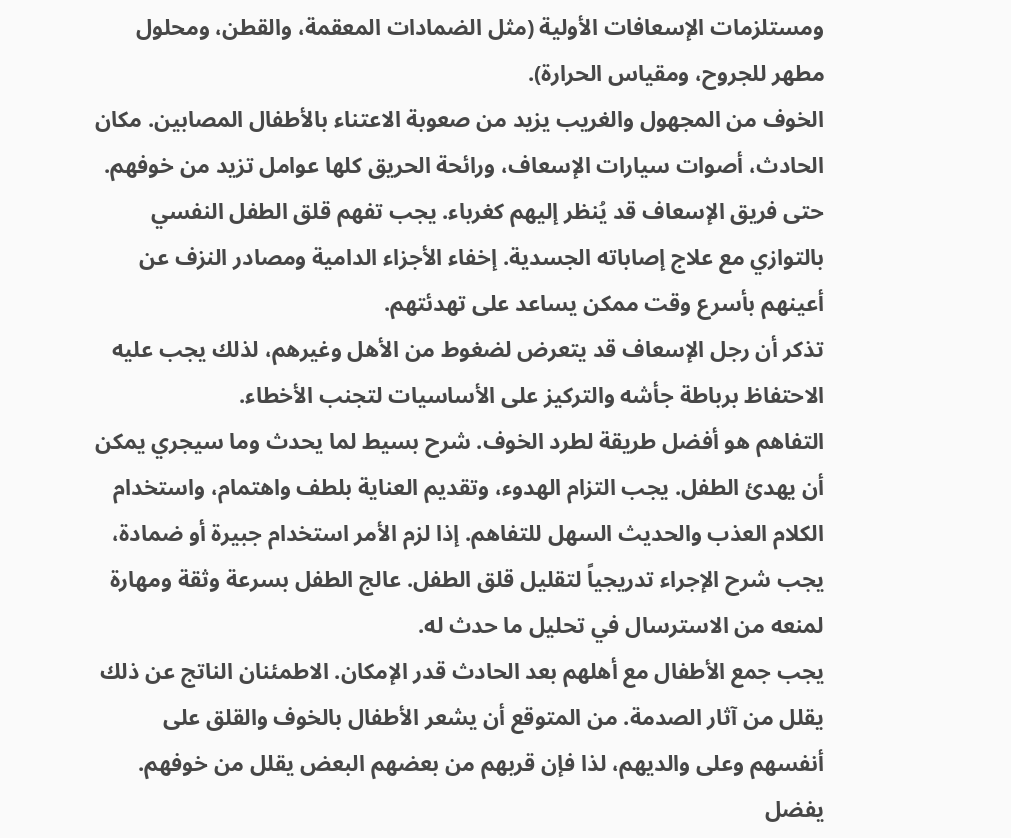ومستلزمات الإسعافات الأولية (مثل الضمادات المعقمة، والقطن، ومحلول مطهر للجروح، ومقياس الحرارة).
الخوف من المجهول والغريب يزيد من صعوبة الاعتناء بالأطفال المصابين. مكان الحادث، أصوات سيارات الإسعاف، ورائحة الحريق كلها عوامل تزيد من خوفهم. حتى فريق الإسعاف قد يُنظر إليهم كغرباء. يجب تفهم قلق الطفل النفسي بالتوازي مع علاج إصاباته الجسدية. إخفاء الأجزاء الدامية ومصادر النزف عن أعينهم بأسرع وقت ممكن يساعد على تهدئتهم.
تذكر أن رجل الإسعاف قد يتعرض لضغوط من الأهل وغيرهم، لذلك يجب عليه الاحتفاظ برباطة جأشه والتركيز على الأساسيات لتجنب الأخطاء.
التفاهم هو أفضل طريقة لطرد الخوف. شرح بسيط لما يحدث وما سيجري يمكن أن يهدئ الطفل. يجب التزام الهدوء، وتقديم العناية بلطف واهتمام، واستخدام الكلام العذب والحديث السهل للتفاهم. إذا لزم الأمر استخدام جبيرة أو ضمادة، يجب شرح الإجراء تدريجياً لتقليل قلق الطفل. عالج الطفل بسرعة وثقة ومهارة لمنعه من الاسترسال في تحليل ما حدث له.
يجب جمع الأطفال مع أهلهم بعد الحادث قدر الإمكان. الاطمئنان الناتج عن ذلك يقلل من آثار الصدمة. من المتوقع أن يشعر الأطفال بالخوف والقلق على أنفسهم وعلى والديهم، لذا فإن قربهم من بعضهم البعض يقلل من خوفهم. يفضل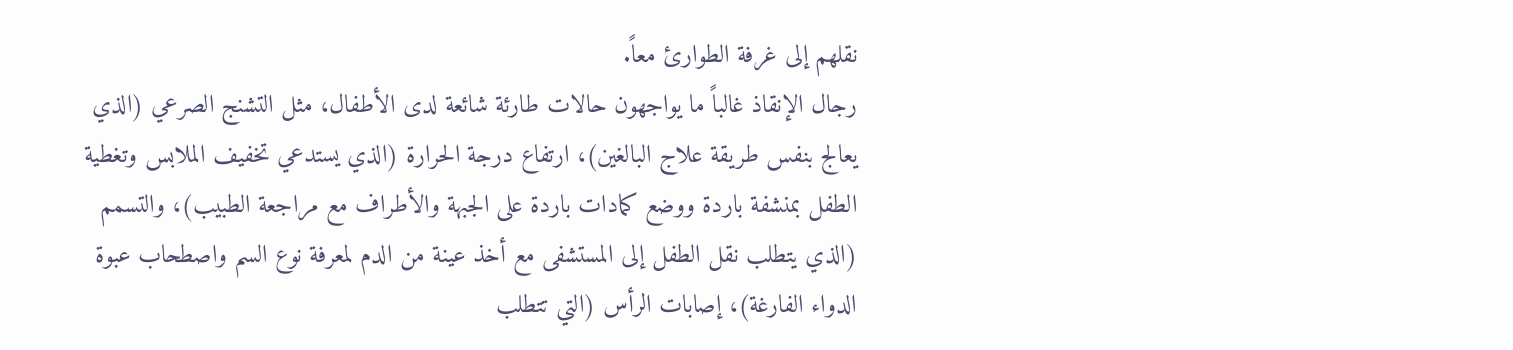نقلهم إلى غرفة الطوارئ معاً.
رجال الإنقاذ غالباً ما يواجهون حالات طارئة شائعة لدى الأطفال، مثل التشنج الصرعي (الذي يعالج بنفس طريقة علاج البالغين)، ارتفاع درجة الحرارة (الذي يستدعي تخفيف الملابس وتغطية الطفل بمنشفة باردة ووضع كمادات باردة على الجبهة والأطراف مع مراجعة الطبيب)، والتسمم (الذي يتطلب نقل الطفل إلى المستشفى مع أخذ عينة من الدم لمعرفة نوع السم واصطحاب عبوة الدواء الفارغة)، إصابات الرأس (التي تتطلب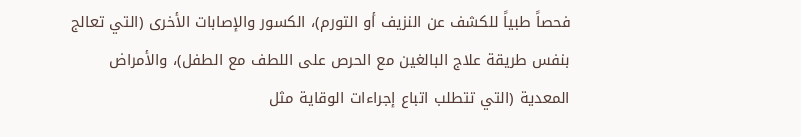فحصاً طبياً للكشف عن النزيف أو التورم)، الكسور والإصابات الأخرى (التي تعالج بنفس طريقة علاج البالغين مع الحرص على اللطف مع الطفل)، والأمراض المعدية (التي تتطلب اتباع إجراءات الوقاية مثل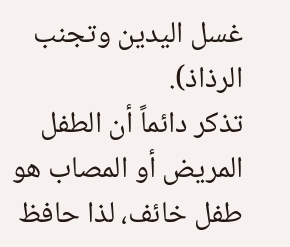غسل اليدين وتجنب الرذاذ).
تذكر دائماً أن الطفل المريض أو المصاب هو طفل خائف، لذا حافظ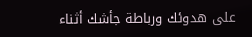على هدوئك ورباطة جأشك أثناء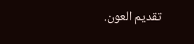تقديم العون.